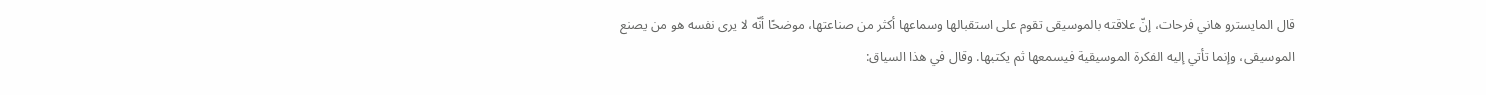قال المايسترو هاني فرحات، إنّ علاقته بالموسيقى تقوم على استقبالها وسماعها أكثر من صناعتها، موضحًا أنّه لا يرى نفسه هو من يصنع الموسيقى، وإنما تأتي إليه الفكرة الموسيقية فيسمعها ثم يكتبها. وقال في هذا السياق: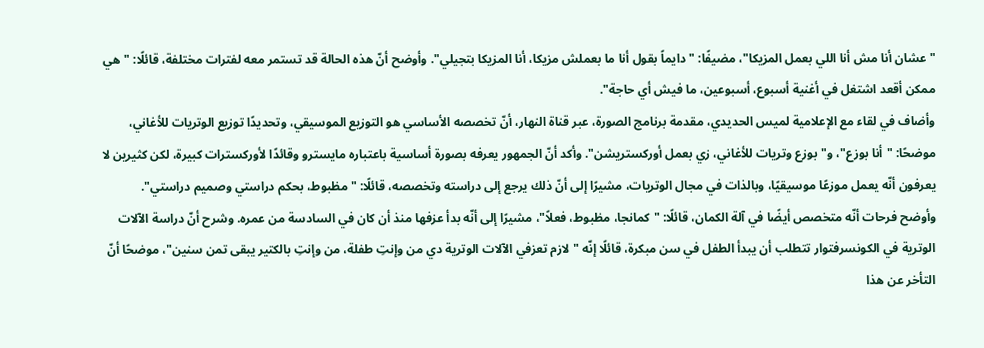"عشان أنا مش أنا اللي بعمل المزيكا"، مضيفًا: "دايماً بقول أنا ما بعملش مزيكا، أنا المزيكا بتجيلي". وأوضح أنّ هذه الحالة قد تستمر معه لفترات مختلفة، قائلًا: "هي ممكن أقعد اشتغل في أغنية أسبوع، أسبوعين، ما فيش أي حاجة".
وأضاف في لقاء مع الإعلامية لميس الحديدي، مقدمة برنامج الصورة، عبر قناة النهار، أنّ تخصصه الأساسي هو التوزيع الموسيقي، وتحديدًا توزيع الوتريات للأغاني، موضحًا: "أنا بوزع"، و"بوزع وتريات للأغاني، زي بعمل أوركستريشن". وأكد أنّ الجمهور يعرفه بصورة أساسية باعتباره مايسترو وقائدًا لأوركسترات كبيرة، لكن كثيرين لا يعرفون أنّه يعمل موزعًا موسيقيًا، وبالذات في مجال الوتريات، مشيرًا إلى أنّ ذلك يرجع إلى دراسته وتخصصه، قائلًا: "مظبوط، بحكم دراستي وصميم دراستي".
وأوضح فرحات أنّه متخصص أيضًا في آلة الكمان، قائلًا: "كمانجا، مظبوط، فعلاً"، مشيرًا إلى أنّه بدأ عزفها منذ أن كان في السادسة من عمره. وشرح أنّ دراسة الآلات الوترية في الكونسرفتوار تتطلب أن يبدأ الطفل في سن مبكرة، قائلًا إنّه "لازم تعزفي الآلات الوترية دي من وإنتِ طفلة، من وإنتِ بالكتير يبقى تمن سنين"، موضحًا أنّ التأخر عن هذا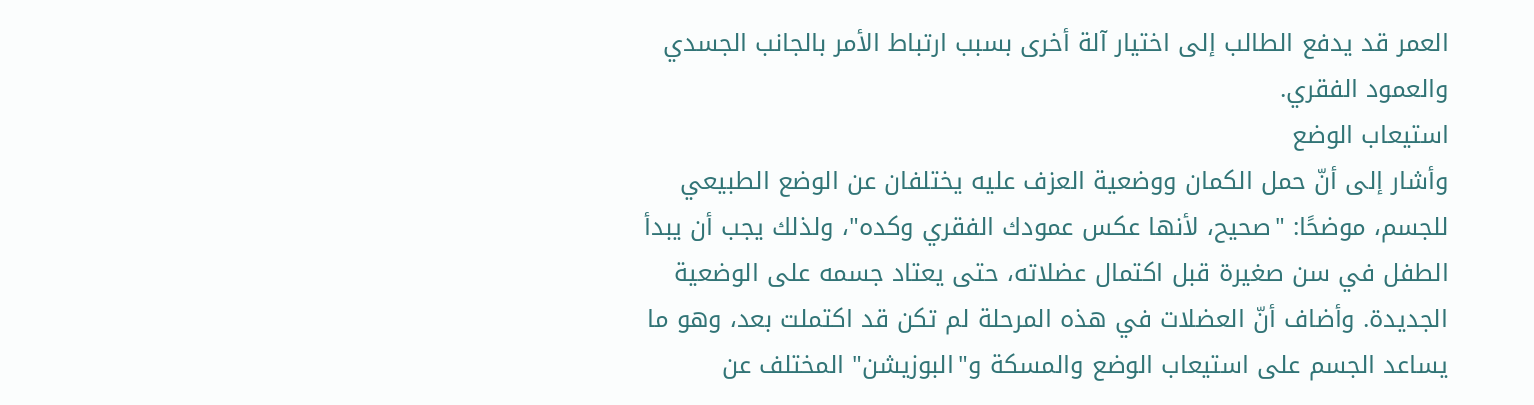العمر قد يدفع الطالب إلى اختيار آلة أخرى بسبب ارتباط الأمر بالجانب الجسدي والعمود الفقري.
استيعاب الوضع
وأشار إلى أنّ حمل الكمان ووضعية العزف عليه يختلفان عن الوضع الطبيعي للجسم، موضحًا: "صحيح، لأنها عكس عمودك الفقري وكده"، ولذلك يجب أن يبدأ الطفل في سن صغيرة قبل اكتمال عضلاته، حتى يعتاد جسمه على الوضعية الجديدة. وأضاف أنّ العضلات في هذه المرحلة لم تكن قد اكتملت بعد، وهو ما يساعد الجسم على استيعاب الوضع والمسكة و"البوزيشن" المختلف عن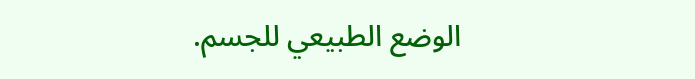الوضع الطبيعي للجسم.